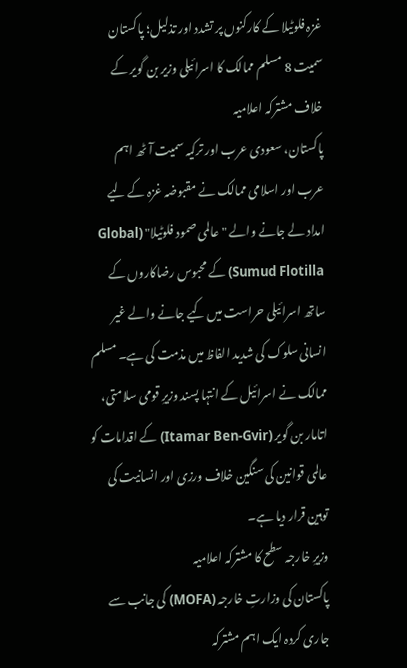غزہ فلوٹیلا کے کارکنوں پر تشدد اور تذلیل؛ پاکستان سمیت 8 مسلم ممالک کا اسرائیلی وزیر بن گویر کے خلاف مشترکہ اعلامیہ
پاکستان، سعودی عرب اور ترکیہ سمیت آٹھ اہم عرب اور اسلامی ممالک نے مقبوضہ غزہ کے لیے امداد لے جانے والے "عالمی صمود فلوٹیلا" (Global Sumud Flotilla) کے محبوس رضاکاروں کے ساتھ اسرائیلی حراست میں کیے جانے والے غیر انسانی سلوک کی شدید الفاظ میں مذمت کی ہے۔ مسلم ممالک نے اسرائیل کے انتہا پسند وزیرِ قومی سلامتی، اتامار بن گویر (Itamar Ben-Gvir) کے اقدامات کو عالمی قوانین کی سنگین خلاف ورزی اور انسانیت کی توہین قرار دیا ہے۔
وزیرِ خارجہ سطح کا مشترکہ اعلامیہ
پاکستان کی وزارتِ خارجہ (MOFA) کی جانب سے جاری کردہ ایک اہم مشترکہ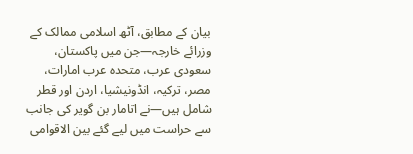بیان کے مطابق، آٹھ اسلامی ممالک کے وزرائے خارجہ—جن میں پاکستان، سعودی عرب، متحدہ عرب امارات، مصر، ترکیہ، انڈونیشیا، اردن اور قطر شامل ہیں—نے اتامار بن گویر کی جانب سے حراست میں لیے گئے بین الاقوامی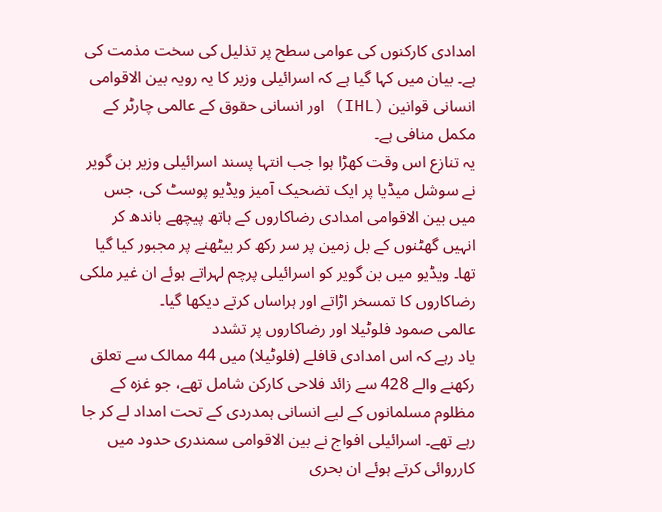امدادی کارکنوں کی عوامی سطح پر تذلیل کی سخت مذمت کی ہے۔ بیان میں کہا گیا ہے کہ اسرائیلی وزیر کا یہ رویہ بین الاقوامی انسانی قوانین (IHL) اور انسانی حقوق کے عالمی چارٹر کے مکمل منافی ہے۔
یہ تنازع اس وقت کھڑا ہوا جب انتہا پسند اسرائیلی وزیر بن گویر نے سوشل میڈیا پر ایک تضحیک آمیز ویڈیو پوسٹ کی، جس میں بین الاقوامی امدادی رضاکاروں کے ہاتھ پیچھے باندھ کر انہیں گھٹنوں کے بل زمین پر سر رکھ کر بیٹھنے پر مجبور کیا گیا تھا۔ ویڈیو میں بن گویر کو اسرائیلی پرچم لہراتے ہوئے ان غیر ملکی رضاکاروں کا تمسخر اڑاتے اور ہراساں کرتے دیکھا گیا۔
عالمی صمود فلوٹیلا اور رضاکاروں پر تشدد
یاد رہے کہ اس امدادی قافلے (فلوٹیلا) میں 44 ممالک سے تعلق رکھنے والے 428 سے زائد فلاحی کارکن شامل تھے، جو غزہ کے مظلوم مسلمانوں کے لیے انسانی ہمدردی کے تحت امداد لے کر جا رہے تھے۔ اسرائیلی افواج نے بین الاقوامی سمندری حدود میں کارروائی کرتے ہوئے ان بحری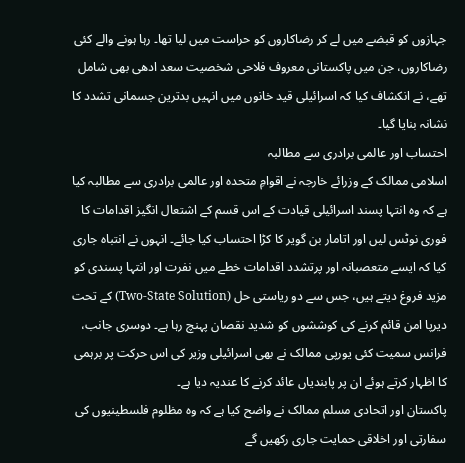جہازوں کو قبضے میں لے کر رضاکاروں کو حراست میں لیا تھا۔ رہا ہونے والے کئی رضاکاروں، جن میں پاکستانی معروف فلاحی شخصیت سعد ادھی بھی شامل تھے، نے انکشاف کیا کہ اسرائیلی قید خانوں میں انہیں بدترین جسمانی تشدد کا نشانہ بنایا گیا۔
احتساب اور عالمی برادری سے مطالبہ
اسلامی ممالک کے وزرائے خارجہ نے اقوامِ متحدہ اور عالمی برادری سے مطالبہ کیا ہے کہ وہ انتہا پسند اسرائیلی قیادت کے اس قسم کے اشتعال انگیز اقدامات کا فوری نوٹس لیں اور اتامار بن گویر کا کڑا احتساب کیا جائے۔ انہوں نے انتباہ جاری کیا کہ ایسے متعصبانہ اور پرتشدد اقدامات خطے میں نفرت اور انتہا پسندی کو مزید فروغ دیتے ہیں، جس سے دو ریاستی حل (Two-State Solution) کے تحت دیرپا امن قائم کرنے کی کوششوں کو شدید نقصان پہنچ رہا ہے۔ دوسری جانب، فرانس سمیت کئی یورپی ممالک نے بھی اسرائیلی وزیر کی اس حرکت پر برہمی کا اظہار کرتے ہوئے ان پر پابندیاں عائد کرنے کا عندیہ دیا ہے۔
پاکستان اور اتحادی مسلم ممالک نے واضح کیا ہے کہ وہ مظلوم فلسطینیوں کی سفارتی اور اخلاقی حمایت جاری رکھیں گے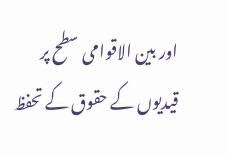اور بین الاقوامی سطح پر قیدیوں کے حقوق کے تحفظ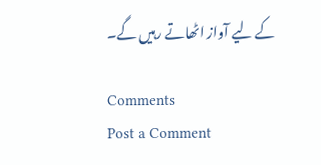کے لیے آواز اٹھاتے رہیں گے۔

Comments
Post a Comment